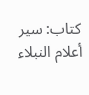كتاب: سير أعلام النبلاء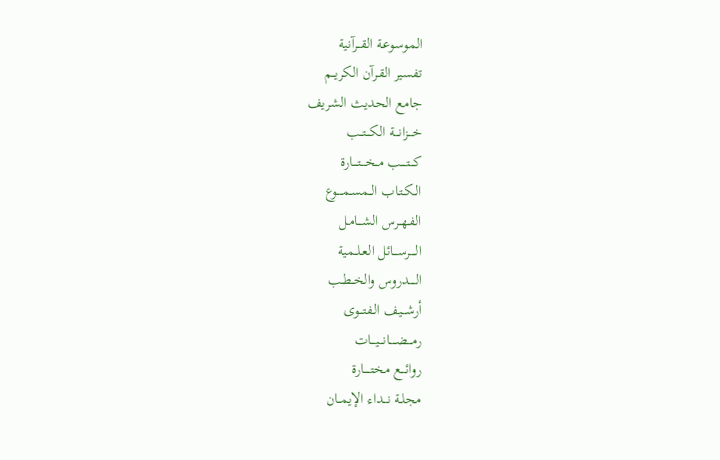الموسـوعـة القــرآنية
تفسير القـرآن الكريــم
جامع الحديث الشريف
خـــزانـــة الكـــتــب
كـــتــــب مــخـــتــــارة
الـكـتـاب الــمسـمــــوع
الفـهــرس الشـــامـل
الــــرســـائل العـلــمية
الـــــدروس والخــطـب
أرشـــيف الـفتـــوى
رمـــضـــــانـــيـــات
روائـــع مختـــــارة
مجلـة نـــداء الإيمــان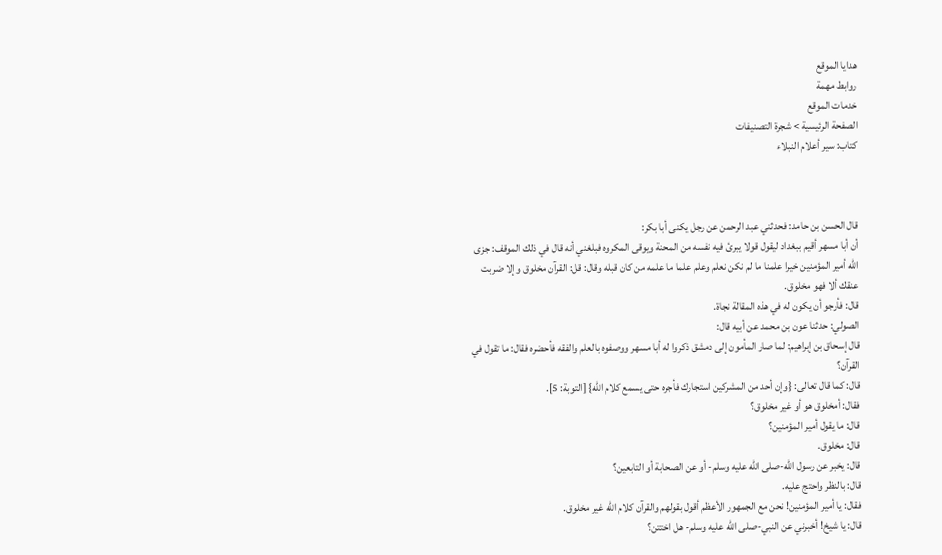هدايا الموقع
روابط مهمة
خدمات الموقع
الصفحة الرئيسية > شجرة التصنيفات
كتاب: سير أعلام النبلاء



قال الحسن بن حامد: فحدثني عبد الرحمن عن رجل يكنى أبا بكر:
أن أبا مسهر أقيم ببغداد ليقول قولا يبرئ فيه نفسه من المحنة ويوقى المكروه فبلغني أنه قال في ذلك الموقف: جزى الله أمير المؤمنين خيرا علمنا ما لم نكن نعلم وعلم علما ما علمه من كان قبله وقال: قل: القرآن مخلوق وإلا ضربت عنقك ألا فهو مخلوق.
قال: فأرجو أن يكون له في هذه المقالة نجاة.
الصولي: حدثنا عون بن محمد عن أبيه قال:
قال إسحاق بن إبراهيم: لما صار المأمون إلى دمشق ذكروا له أبا مسهر ووصفوه بالعلم والفقه فأحضره فقال: ما تقول في القرآن؟
قال: كما قال تعالى: {وإن أحد من المشركين استجارك فأجره حتى يسمع كلام الله} [التوبة: 5].
فقال: أمخلوق هو أو غير مخلوق؟
قال: ما يقول أمير المؤمنين؟
قال: مخلوق.
قال: يخبر عن رسول الله-صلى الله عليه وسلم- أو عن الصحابة أو التابعين؟
قال: بالنظر واحتج عليه.
فقال: يا أمير المؤمنين! نحن مع الجمهور الأعظم أقول بقولهم والقرآن كلام الله غير مخلوق.
قال: يا شيخ! أخبرني عن النبي-صلى الله عليه وسلم- هل اختتن؟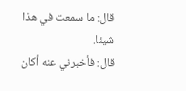قال: ما سمعت في هذا شيئا.
قال: فأخبرني عنه أكان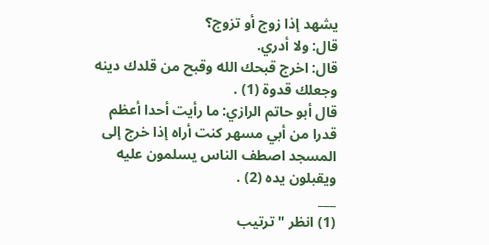يشهد إذا زوج أو تزوج؟
قال: ولا أدري.
قال: اخرج قبحك الله وقبح من قلدك دينه وجعلك قدوة (1) .
قال أبو حاتم الرازي: ما رأيت أحدا أعظم قدرا من أبي مسهر كنت أراه إذا خرج إلى المسجد اصطف الناس يسلمون عليه ويقبلون يده (2) .
___
(1) انظر " ترتيب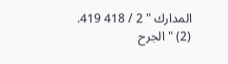المدارك " 2 / 418 419.
(2) " الجرح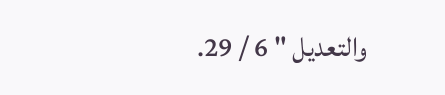والتعديل " 6 / 29.